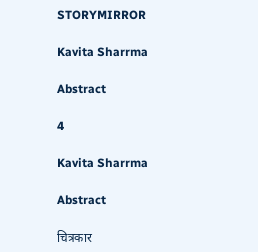STORYMIRROR

Kavita Sharrma

Abstract

4

Kavita Sharrma

Abstract

चित्रकार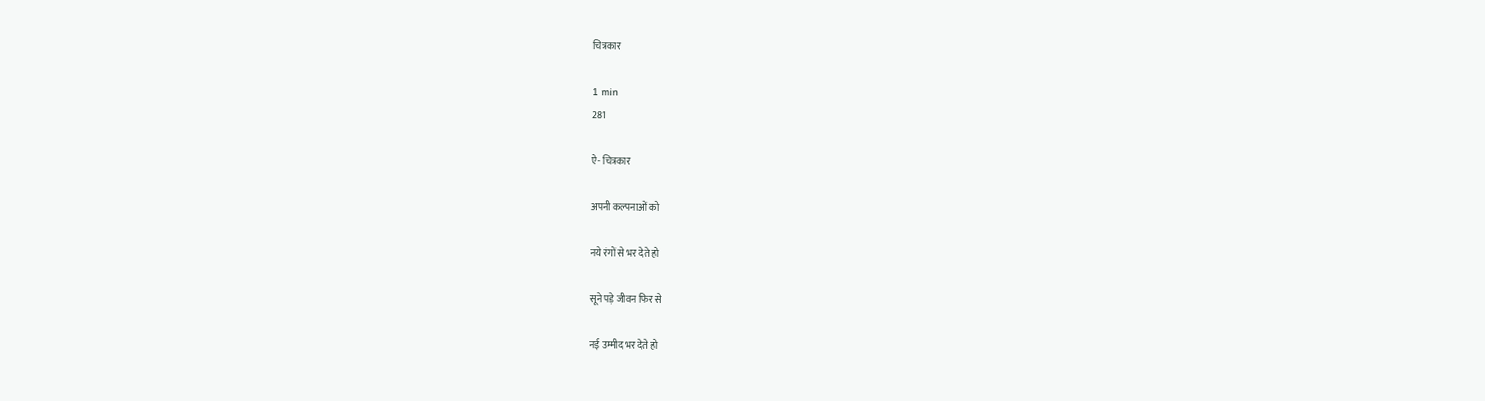चित्रकार

1 min
281

ऐ- चित्रकार

अपनी कल्पनाओं को

नये रंगों से भर देते हो

सूने पड़े जीवन फिर से

नई उम्मीद भर देते हो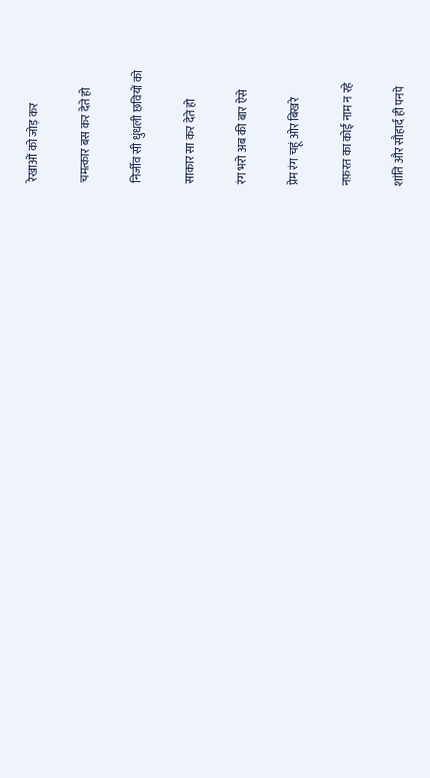रेखाओं को जोड़ कर

चमत्कार बस कर देते हो

निर्जीव सी धुंधली छवियों को

साकार सा कर देते हो

रंग भरो अब की बार ऐसे

प्रेम रंग चहूं ओर बिखरे

नफ़रत का कोई नाम न रहे

शांति और सौहार्द ही पनपे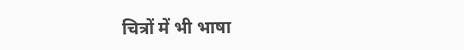चित्रों में भी भाषा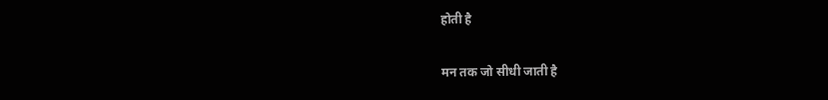होती है

मन तक जो सीधी जाती है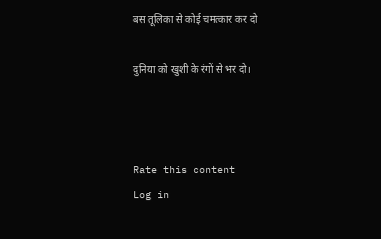बस तूलिका से कोई चमत्कार कर दो

दुनिया को खुशी के रंगों से भर दो।



Rate this content
Log in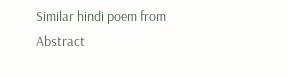Similar hindi poem from Abstract